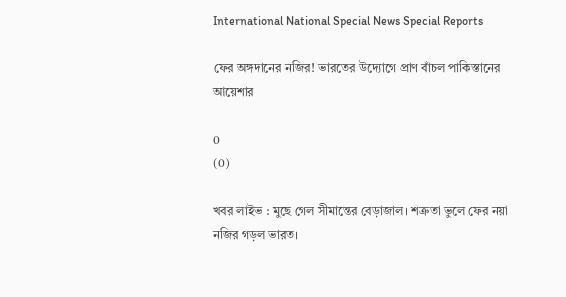International National Special News Special Reports

ফের অঙ্গদানের নজির! ভারতের উদ্যোগে প্রাণ বাঁচল পাকিস্তানের আয়েশার

0
(0)

খবর লাইভ : মুছে গেল সীমান্তের বেড়াজাল। শত্রুতা ভুলে ফের নয়া নজির গড়ল ভারত।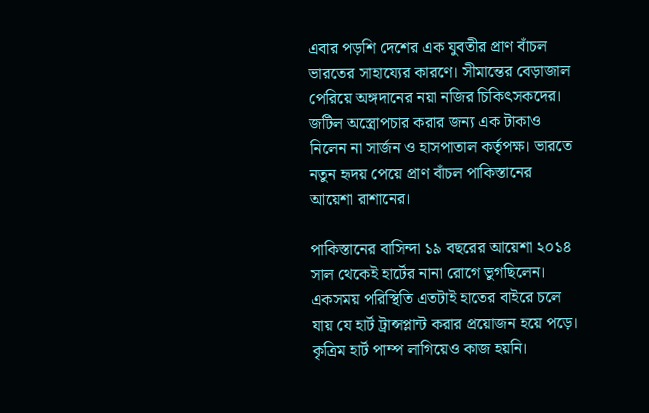এবার পড়শি দেশের এক যুবতীর প্রাণ বাঁচল ভারতের সাহায্যের কারণে। সীমান্তের বেড়াজাল পেরিয়ে অঙ্গদানের নয়া নজির চিকিৎসকদের। জটিল অস্ত্রোপচার করার জন্য এক টাকাও নিলেন না সার্জন ও হাসপাতাল কর্তৃপক্ষ। ভারতে নতুন হৃদয় পেয়ে প্রাণ বাঁচল পাকিস্তানের আয়েশা রাশানের।

পাকিস্তানের বাসিন্দা ১৯ বছরের আয়েশা ২০১৪ সাল থেকেই হার্টের নানা রোগে ভুগছিলেন। একসময় পরিস্থিতি এতটাই হাতের বাইরে চলে যায় যে হার্ট ট্রান্সপ্লান্ট করার প্রয়োজন হয়ে পড়ে। কৃত্রিম হার্ট পাম্প লাগিয়েও কাজ হয়নি।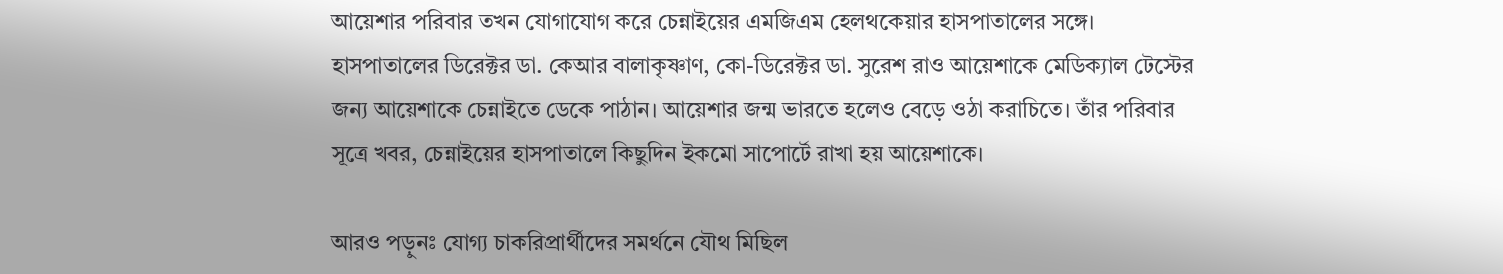আয়েশার পরিবার তখন যোগাযোগ করে চেন্নাইয়ের এমজিএম হেলথকেয়ার হাসপাতালের সঙ্গে। হাসপাতালের ডিরেক্টর ডা. কেআর বালাকৃষ্ণাণ, কো-ডিরেক্টর ডা. সুরেশ রাও আয়েশাকে মেডিক্যাল টেস্টের জন্য আয়েশাকে চেন্নাইতে ডেকে পাঠান। আয়েশার জন্ম ভারতে হলেও বেড়ে ওঠা করাচিতে। তাঁর পরিবার সূত্রে খবর, চেন্নাইয়ের হাসপাতালে কিছুদিন ইকমো সাপোর্টে রাখা হয় আয়েশাকে।

আরও পড়ুনঃ যোগ্য চাকরিপ্রার্থীদের সমর্থনে যৌথ মিছিল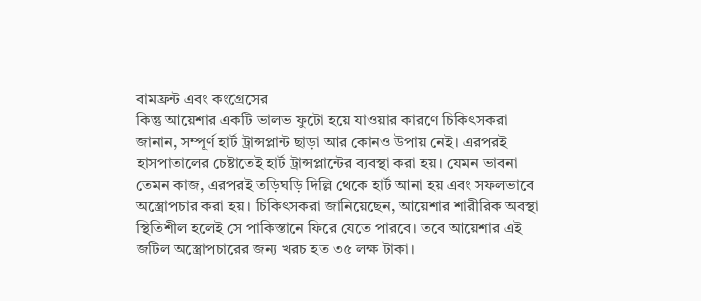বামফ্রন্ট এবং কংগ্রেসের
কিন্তু আয়েশার একটি ভালভ ফুটো হয়ে যাওয়ার কারণে চিকিৎসকরা জানান, সম্পূর্ণ হার্ট ট্রান্সপ্লান্ট ছাড়া আর কোনও উপায় নেই। এরপরই হাসপাতালের চেষ্টাতেই হার্ট ট্রান্সপ্লান্টের ব্যবস্থা করা হয়। যেমন ভাবনা তেমন কাজ, এরপরই তড়িঘড়ি দিল্লি থেকে হার্ট আনা হয় এবং সফলভাবে অস্ত্রোপচার করা হয়। চিকিৎসকরা জানিয়েছেন, আয়েশার শারীরিক অবস্থা স্থিতিশীল হলেই সে পাকিস্তানে ফিরে যেতে পারবে। তবে আয়েশার এই জটিল অস্ত্রোপচারের জন্য খরচ হত ৩৫ লক্ষ টাকা।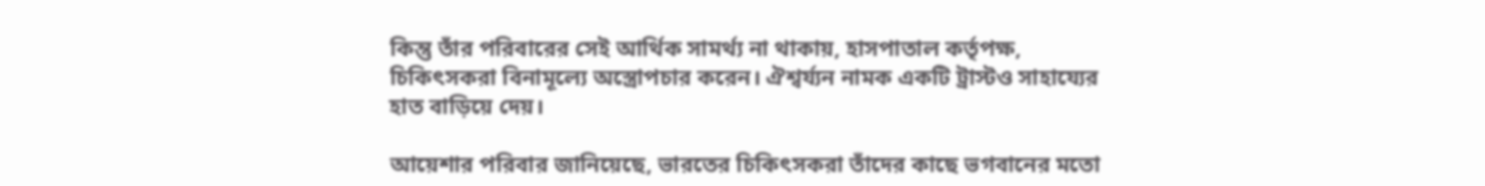কিন্তু তাঁর পরিবারের সেই আর্থিক সামর্থ্য না থাকায়, হাসপাতাল কর্তৃপক্ষ, চিকিৎসকরা বিনামূল্যে অস্ত্রোপচার করেন। ঐশ্বর্য্যন নামক একটি ট্রাস্টও সাহায্যের হাত বাড়িয়ে দেয়।

আয়েশার পরিবার জানিয়েছে, ভারতের চিকিৎসকরা তাঁদের কাছে ভগবানের মতো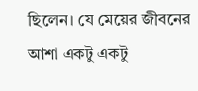ছিলেন। যে মেয়ের জীবনের আশা একটু একটু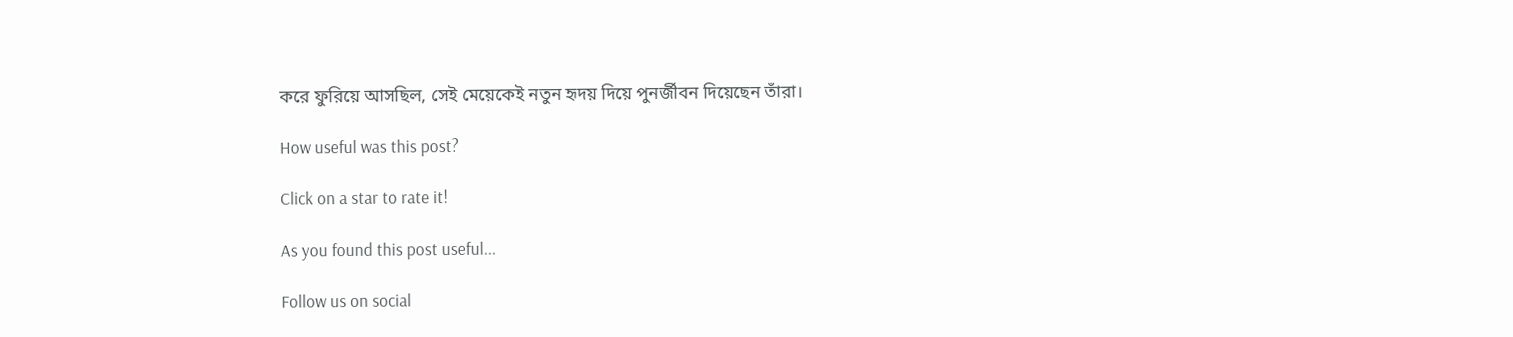করে ফুরিয়ে আসছিল, সেই মেয়েকেই নতুন হৃদয় দিয়ে পুনর্জীবন দিয়েছেন তাঁরা।

How useful was this post?

Click on a star to rate it!

As you found this post useful...

Follow us on social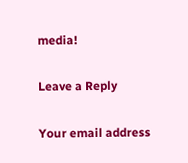media!

Leave a Reply

Your email address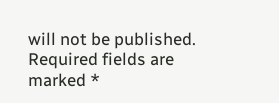will not be published. Required fields are marked *